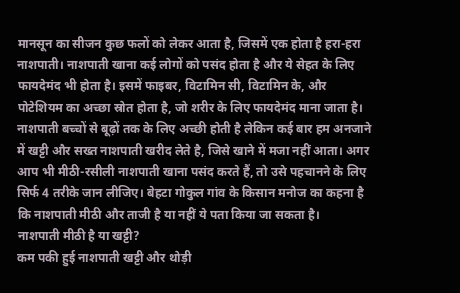मानसून का सीजन कुछ फलों को लेकर आता है, जिसमें एक होता है हरा-हरा नाशपाती। नाशपाती खाना कई लोगों को पसंद होता है और ये सेहत के लिए फायदेमंद भी होता है। इसमें फाइबर, विटामिन सी, विटामिन के, और पोटेशियम का अच्छा स्रोत होता है, जो शरीर के लिए फायदेमंद माना जाता है। नाशपाती बच्चों से बूढ़ों तक के लिए अच्छी होती है लेकिन कई बार हम अनजाने में खट्टी और सख्त नाशपाती खरीद लेते है, जिसे खाने में मजा नहीं आता। अगर आप भी मीठी-रसीली नाशपाती खाना पसंद करते हैं, तो उसे पहचानने के लिए सिर्फ 4 तरीके जान लीजिए। बेहटा गोकुल गांव के किसान मनोज का कहना है कि नाशपाती मीठी और ताजी है या नहीं ये पता किया जा सकता है।
नाशपाती मीठी है या खट्टी?
कम पकी हुई नाशपाती खट्टी और थोड़ी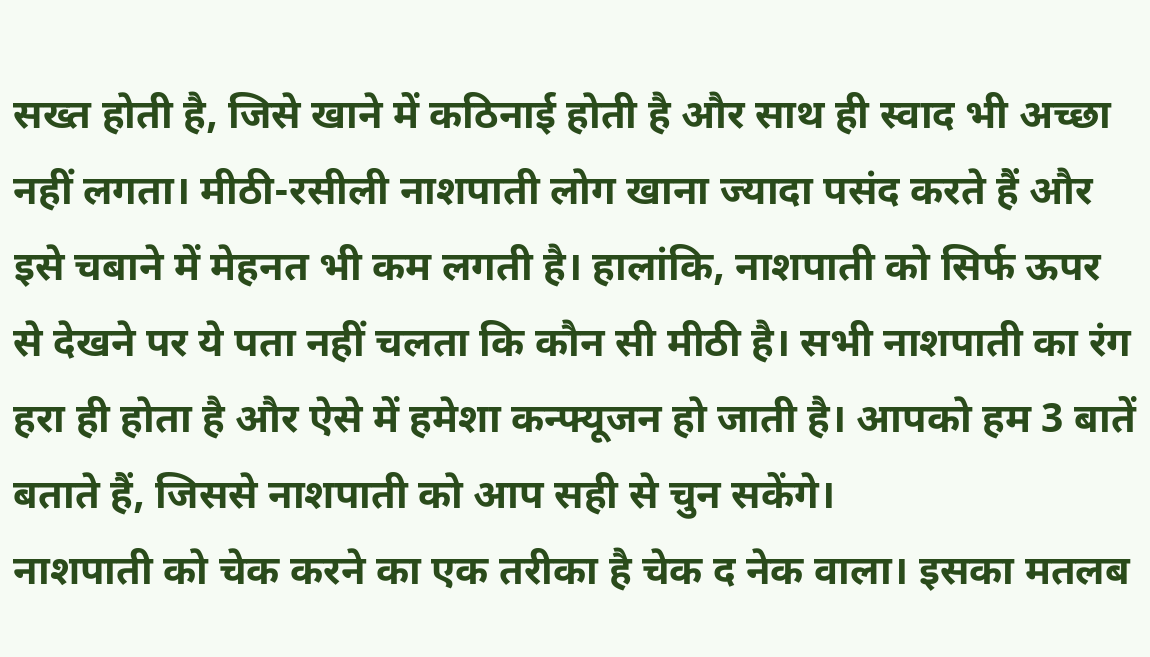सख्त होती है, जिसे खाने में कठिनाई होती है और साथ ही स्वाद भी अच्छा नहीं लगता। मीठी-रसीली नाशपाती लोग खाना ज्यादा पसंद करते हैं और इसे चबाने में मेहनत भी कम लगती है। हालांकि, नाशपाती को सिर्फ ऊपर से देखने पर ये पता नहीं चलता कि कौन सी मीठी है। सभी नाशपाती का रंग हरा ही होता है और ऐसे में हमेशा कन्फ्यूजन हो जाती है। आपको हम 3 बातें बताते हैं, जिससे नाशपाती को आप सही से चुन सकेंगे।
नाशपाती को चेक करने का एक तरीका है चेक द नेक वाला। इसका मतलब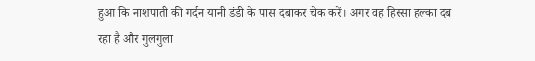हुआ कि नाशपाती की गर्दन यानी डंडी के पास दबाकर चेक करें। अगर वह हिस्सा हल्का दब रहा है और गुलगुला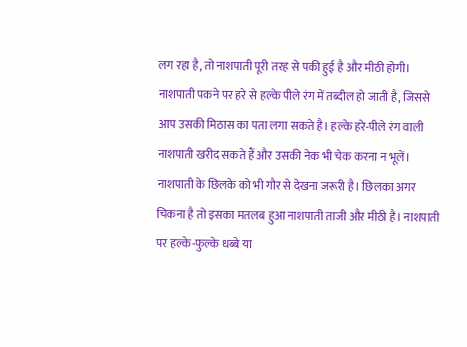लग रहा है, तो नाशपाती पूरी तरह से पकी हुई है और मीठी होगी।
नाशपाती पकने पर हरे से हल्के पीले रंग में तब्दील हो जाती है, जिससे आप उसकी मिठास का पता लगा सकते है। हल्के हरे-पीले रंग वाली नाशपाती खरीद सकते हैं और उसकी नेक भी चेक करना न भूलें।
नाशपाती के छिलके को भी गौर से देखना जरूरी है। छिलका अगर चिकना है तो इसका मतलब हुआ नाशपाती ताजी और मीठी है। नाशपाती पर हल्के-फुल्के धब्बे या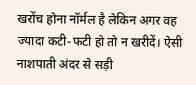खरोंच होना नॉर्मल है लेकिन अगर वह ज्यादा कटी-फटी हो तो न खरीदें। ऐसी नाशपाती अंदर से सड़ी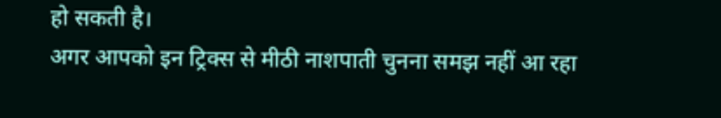हो सकती है।
अगर आपको इन ट्रिक्स से मीठी नाशपाती चुनना समझ नहीं आ रहा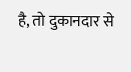है, तो दुकानदार से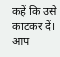कहें कि उसे काटकर दें। आप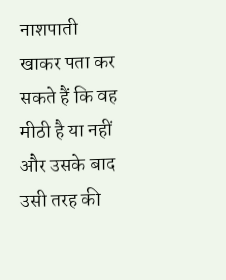नाशपाती खाकर पता कर सकते हैं कि वह मीठी है या नहीं और उसके बाद उसी तरह की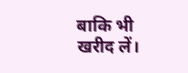बाकि भी खरीद लें।